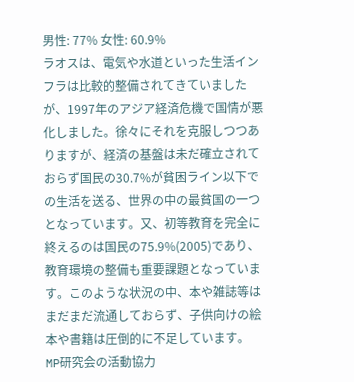男性: 77% 女性: 60.9%
ラオスは、電気や水道といった生活インフラは比較的整備されてきていましたが、1997年のアジア経済危機で国情が悪化しました。徐々にそれを克服しつつありますが、経済の基盤は未だ確立されておらず国民の30.7%が貧困ライン以下での生活を送る、世界の中の最貧国の一つとなっています。又、初等教育を完全に終えるのは国民の75.9%(2005)であり、教育環境の整備も重要課題となっています。このような状況の中、本や雑誌等はまだまだ流通しておらず、子供向けの絵本や書籍は圧倒的に不足しています。
MP研究会の活動協力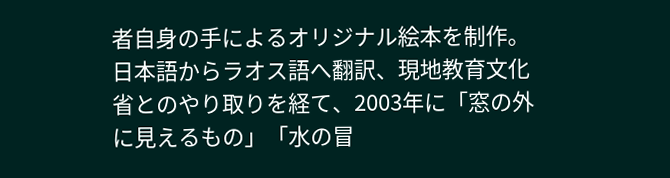者自身の手によるオリジナル絵本を制作。日本語からラオス語へ翻訳、現地教育文化省とのやり取りを経て、2003年に「窓の外に見えるもの」「水の冒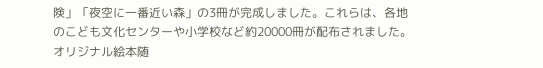険」「夜空に一番近い森」の3冊が完成しました。これらは、各地のこども文化センターや小学校など約20000冊が配布されました。 オリジナル絵本随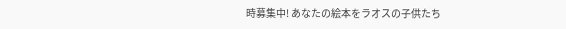時募集中! あなたの絵本をラオスの子供たち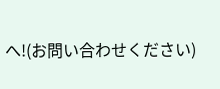へ!(お問い合わせください)